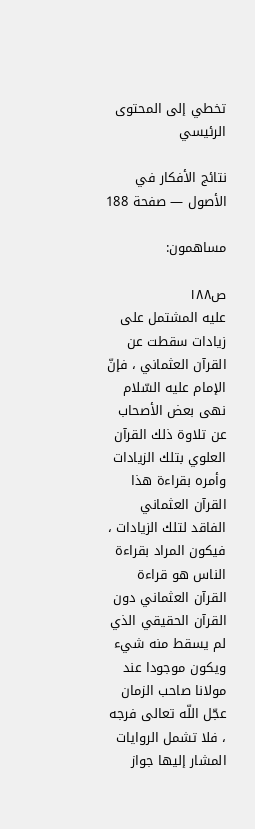تخطي إلى المحتوى الرئيسي

نتائج الأفكار في الأصول — صفحة 188

مساهمون:

ص١٨٨
عليه المشتمل على زيادات سقطت عن القرآن العثماني ، فإنّ الإمام عليه السّلام نهى بعض الأصحاب عن تلاوة ذلك القرآن العلوي بتلك الزيادات وأمره بقراءة هذا القرآن العثماني الفاقد لتلك الزيادات ، فيكون المراد بقراءة الناس هو قراءة القرآن العثماني دون القرآن الحقيقي الذي لم يسقط منه شيء ويكون موجودا عند مولانا صاحب الزمان عجّل اللّه تعالى فرجه ، فلا تشمل الروايات المشار إليها جواز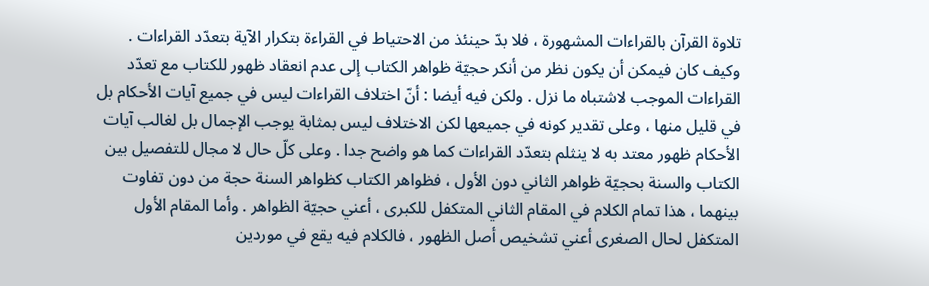تلاوة القرآن بالقراءات المشهورة ، فلا بدّ حينئذ من الاحتياط في القراءة بتكرار الآية بتعدّد القراءات . وكيف كان فيمكن أن يكون نظر من أنكر حجيّة ظواهر الكتاب إلى عدم انعقاد ظهور للكتاب مع تعدّد القراءات الموجب لاشتباه ما نزل . ولكن فيه أيضا : أنّ اختلاف القراءات ليس في جميع آيات الأحكام بل في قليل منها ، وعلى تقدير كونه في جميعها لكن الاختلاف ليس بمثابة يوجب الإجمال بل لغالب آيات الأحكام ظهور معتد به لا ينثلم بتعدّد القراءات كما هو واضح جدا . وعلى كلّ حال لا مجال للتفصيل بين الكتاب والسنة بحجيّة ظواهر الثاني دون الأول ، فظواهر الكتاب كظواهر السنة حجة من دون تفاوت بينهما ، هذا تمام الكلام في المقام الثاني المتكفل للكبرى ، أعني حجيّة الظواهر . وأما المقام الأول المتكفل لحال الصغرى أعني تشخيص أصل الظهور ، فالكلام فيه يقع في موردين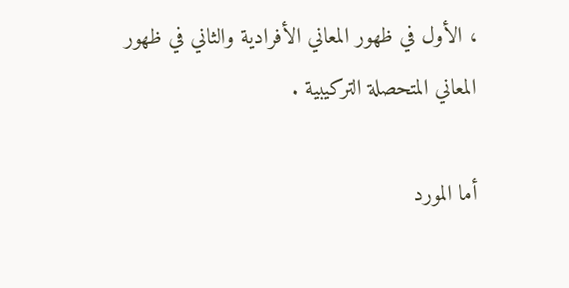، الأول في ظهور المعاني الأفرادية والثاني في ظهور المعاني المتحصلة التركيبية .

أما المورد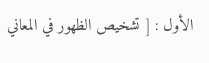الأول : [ تشخيص الظهور في المعاني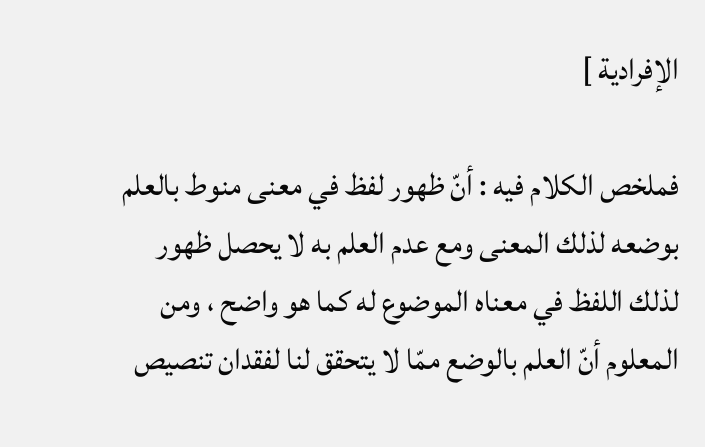الإفرادية ]

فملخص الكلام فيه : أنّ ظهور لفظ في معنى منوط بالعلم بوضعه لذلك المعنى ومع عدم العلم به لا يحصل ظهور لذلك اللفظ في معناه الموضوع له كما هو واضح ، ومن المعلوم أنّ العلم بالوضع ممّا لا يتحقق لنا لفقدان تنصيص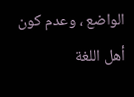الواضع ، وعدم كون أهل اللغة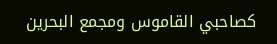كصاحبي القاموس ومجمع البحرين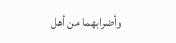وأضرابهما من أهل